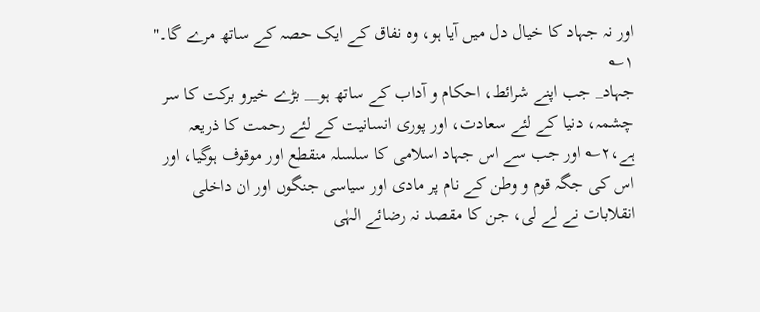اور نہ جہاد کا خیال دل میں آیا ہو، وہ نفاق کے ایک حصہ کے ساتھ مرے گا۔" ۱؎
جہاد_ جب اپنے شرائط، احکام و آداب کے ساتھ ہو__ بڑے خیرو برکت کا سر چشمہ، دنیا کے لئے سعادت، اور پوری انسانیت کے لئے رحمت کا ذریعہ ہے،۲؎ اور جب سے اس جہاد اسلامی کا سلسلہ منقطع اور موقوف ہوگیا، اور اس کی جگہ قوم و وطن کے نام پر مادی اور سیاسی جنگوں اور ان داخلی انقلابات نے لے لی، جن کا مقصد نہ رضائے الہٰی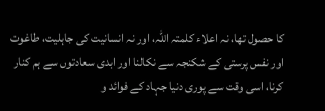کا حصول تھا، نہ اعلاء کلمتہ اللہ، اور نہ انسانیت کی جاہلیت، طاغوت اور نفس پرستی کے شکنجہ سے نکالنا اور ابدی سعادتوں سے ہم کنار کرنا، اسی وقت سے پوری دنیا جہاد کے فوائد و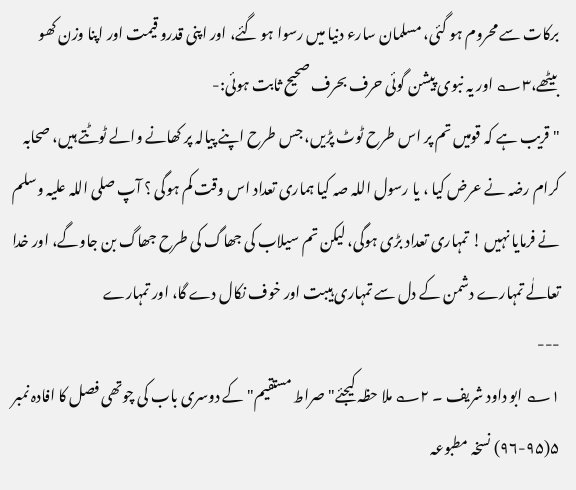برکات سے محروم ہو گئی، مسلمان سارء دنیا میں رسوا ہو گئے، اور اپنی قدرو قیمت اور اپنا وزن کھو بیٹھے،۳؎ اور یہ نبوی پیشن گوئی حرف بحرف صحیح ثابت ہوئی:-
"قریب ہے کہ قومیں تم پر اس طرح ٹوٹ پڑیں، جس طرح اپنے پیالہ پر کھانے والے ٹوٹتے ہیں، صحابہ کرام رضہ نے عرض کیا ، یا رسول اللہ صہ کیا ہماری تعداد اس وقت کم ہوگی ؟ آپ صلی اللہ علیہ وسلم نے فرمایا نہیں ! تمہاری تعداد بڑی ہوگی، لیکن تم سیلاب کی جھاگ کی طرح جھاگ بن جاوگے، اور خدا تعالٰے تمہارے دشمن کے دل سے تمہاری ہیبت اور خوف نکال دے گا، اور تمہارے
---
۱؎ ابو داود شریف ۔ ۲؎ ملا حظہ کیجئے"صراط مستقیم" کے دوسری باب کی چوتھی فصل کا افادہ نمبر ۵(۹۵-۹۶) نسخہ مطبوعہ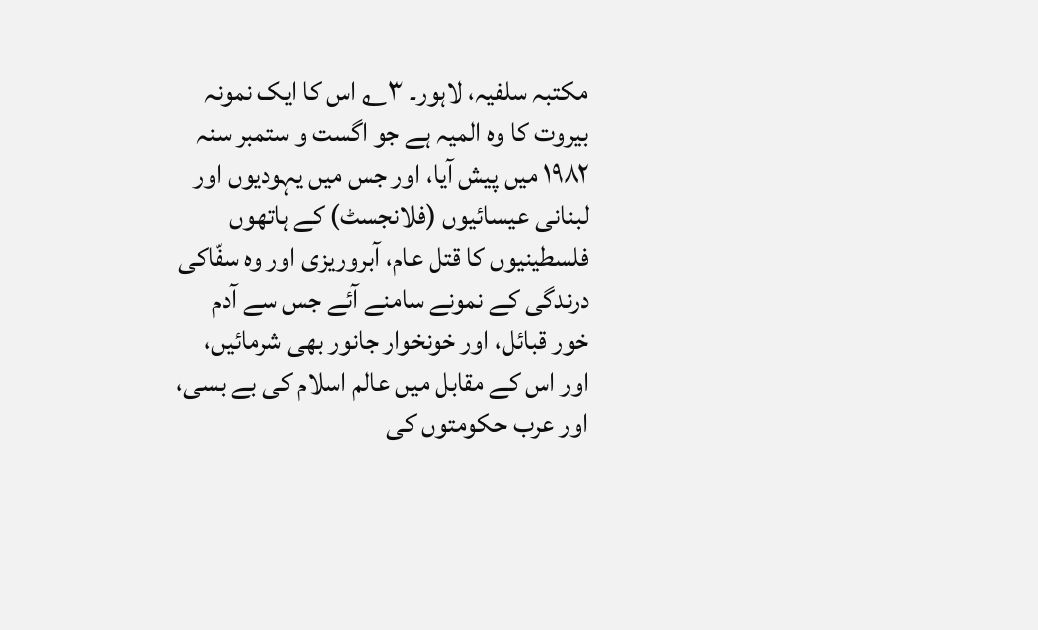مکتبہ سلفیہ، لاہور۔ ۳؎ اس کا ایک نمونہ بیروت کا وہ المیہ ہے جو اگست و ستمبر سنہ ۱۹۸۲ میں پیش آیا، اور جس میں یہودیوں اور لبنانی عیسائیوں (فلانجسٹ) کے ہاتھوں فلسطینیوں کا قتل عام، آبروریزی اور وہ سفّاکی درندگی کے نمونے سامنے آئے جس سے آدم خور قبائل، اور خونخوار جانور بھی شرمائیں، اور اس کے مقابل میں عالم اسلام کی بے بسی، اور عرب حکومتوں کی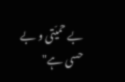بے حمیّتی و بے حسی ہے"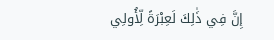إِنَّ فِي ذَٰلِكَ لَعِبْرَةً لِّأُولِي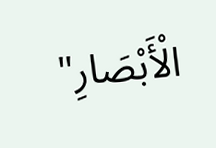الْأَبْصَارِ"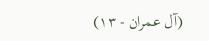(آل عمران - ۱۳)